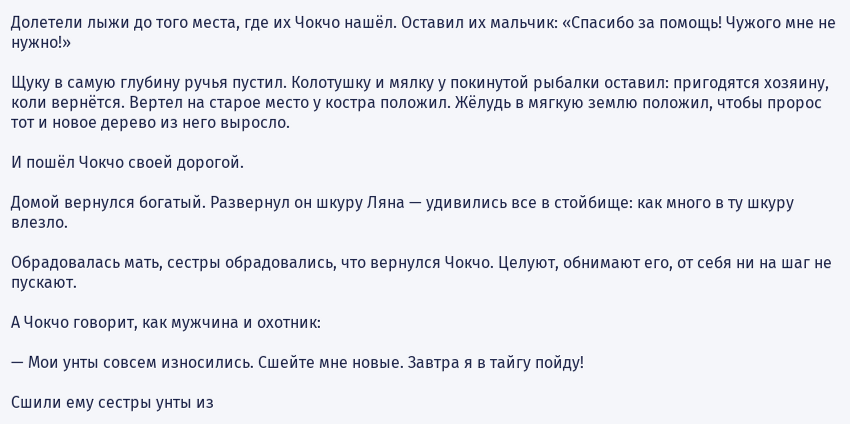Долетели лыжи до того места, где их Чокчо нашёл. Оставил их мальчик: «Спасибо за помощь! Чужого мне не нужно!»

Щуку в самую глубину ручья пустил. Колотушку и мялку у покинутой рыбалки оставил: пригодятся хозяину, коли вернётся. Вертел на старое место у костра положил. Жёлудь в мягкую землю положил, чтобы пророс тот и новое дерево из него выросло.

И пошёл Чокчо своей дорогой.

Домой вернулся богатый. Развернул он шкуру Ляна — удивились все в стойбище: как много в ту шкуру влезло.

Обрадовалась мать, сестры обрадовались, что вернулся Чокчо. Целуют, обнимают его, от себя ни на шаг не пускают.

А Чокчо говорит, как мужчина и охотник:

— Мои унты совсем износились. Сшейте мне новые. Завтра я в тайгу пойду!

Сшили ему сестры унты из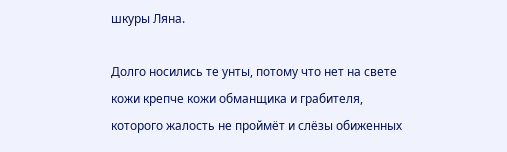шкуры Ляна.

Долго носились те унты, потому что нет на свете кожи крепче кожи обманщика и грабителя, которого жалость не проймёт и слёзы обиженных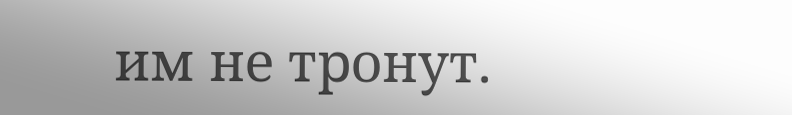им не тронут.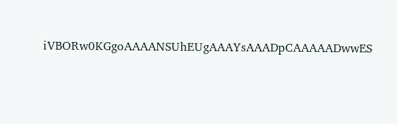iVBORw0KGgoAAAANSUhEUgAAAYsAAADpCAAAAADwwES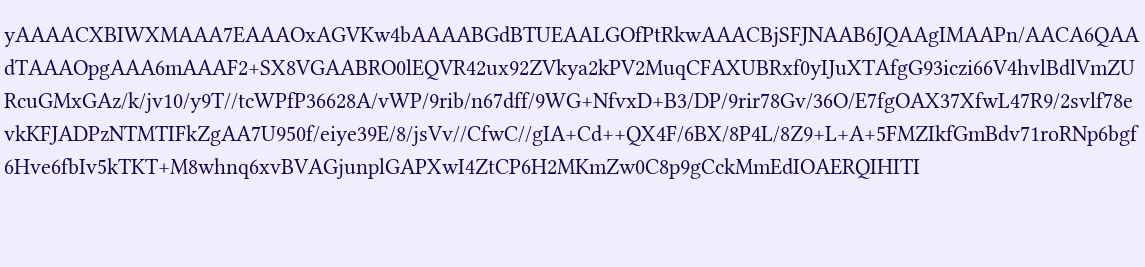yAAAACXBIWXMAAA7EAAAOxAGVKw4bAAAABGdBTUEAALGOfPtRkwAAACBjSFJNAAB6JQAAgIMAAPn/AACA6QAAdTAAAOpgAAA6mAAAF2+SX8VGAABRO0lEQVR42ux92ZVkya2kPV2MuqCFAXUBRxf0yIJuXTAfgG93iczi66V4hvlBdlVmZURcuGMxGAz/k/jv10/y9T//tcWPfP36628A/vWP/9rib/n67dff/9WG+NfvxD+B3/DP/9rir78Gv/36O/E7fgOAX37XfwL47R9/2svlf78evkKFJADPzNTMTIFkZgAA7U950f/eiye39E/8/jsVv//CfwC//gIA+Cd++QX4F/6BX/8P4L/8Z9+L+A+5FMZIkfGmBdv71roRNp6bgf6Hve6fbIv5kTKT+M8whnq6xvBVAGjunplGAPXwI4ZtCP6H2MKmZw0C8p9gCckMmEdIOAERQIHITI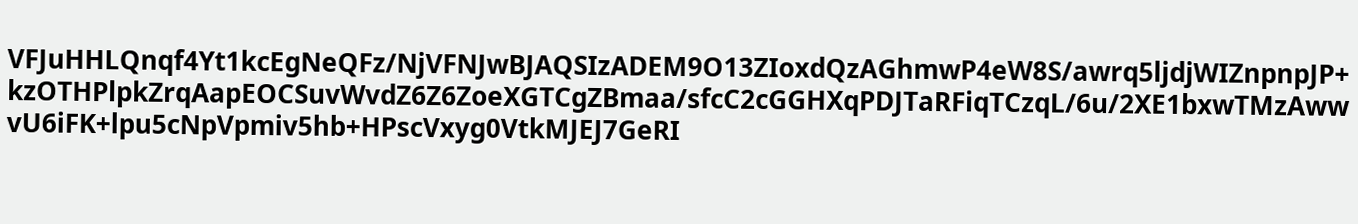VFJuHHLQnqf4Yt1kcEgNeQFz/NjVFNJwBJAQSIzADEM9O13ZIoxdQzAGhmwP4eW8S/awrq5ljdjWIZnpnpJP+kzOTHPlpkZrqAapEOCSuvWvdZ6Z6ZoeXGTCgZBmaa/sfcC2cGGHXqPDJTaRFiqTCzqL/6u/2XE1bxwTMzAwwvU6iFK+lpu5cNpVpmiv5hb+HPscVxyg0VtkMJEJ7GeRI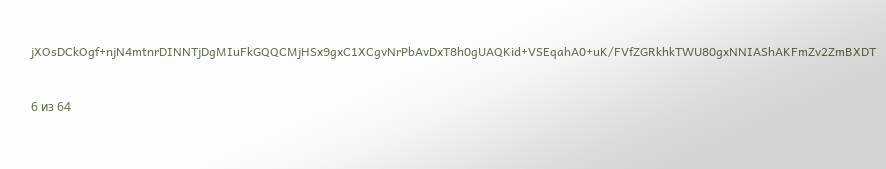jXOsDCkOgf+njN4mtnrDINNTjDgMIuFkGQQCMjHSx9gxC1XCgvNrPbAvDxT8h0gUAQKid+VSEqahA0+uK/FVfZGRkhkTWU80gxNNIAShAKFmZv2ZmBXDT


6 из 64